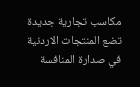مكاسب تجارية جديدة تضع المنتجات الاردنية في صدارة المنافسة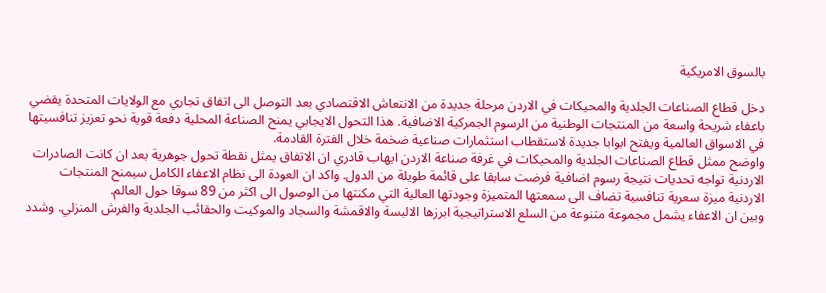بالسوق الامريكية

دخل قطاع الصناعات الجلدية والمحيكات في الاردن مرحلة جديدة من الانتعاش الاقتصادي بعد التوصل الى اتفاق تجاري مع الولايات المتحدة يقضي باعفاء شريحة واسعة من المنتجات الوطنية من الرسوم الجمركية الاضافية. هذا التحول الايجابي يمنح الصناعة المحلية دفعة قوية نحو تعزيز تنافسيتها في الاسواق العالمية ويفتح ابوابا جديدة لاستقطاب استثمارات صناعية ضخمة خلال الفترة القادمة.
واوضح ممثل قطاع الصناعات الجلدية والمحيكات في غرفة صناعة الاردن ايهاب قادري ان الاتفاق يمثل نقطة تحول جوهرية بعد ان كانت الصادرات الاردنية تواجه تحديات نتيجة رسوم اضافية فرضت سابقا على قائمة طويلة من الدول. واكد ان العودة الى نظام الاعفاء الكامل سيمنح المنتجات الاردنية ميزة سعرية تنافسية تضاف الى سمعتها المتميزة وجودتها العالية التي مكنتها من الوصول الى اكثر من 89 سوقا حول العالم.
وبين ان الاعفاء يشمل مجموعة متنوعة من السلع الاستراتيجية ابرزها الالبسة والاقمشة والسجاد والموكيت والحقائب الجلدية والفرش المنزلي. وشدد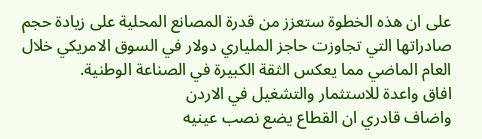على ان هذه الخطوة ستعزز من قدرة المصانع المحلية على زيادة حجم صادراتها التي تجاوزت حاجز الملياري دولار في السوق الامريكي خلال العام الماضي مما يعكس الثقة الكبيرة في الصناعة الوطنية.
افاق واعدة للاستثمار والتشغيل في الاردن
واضاف قادري ان القطاع يضع نصب عينيه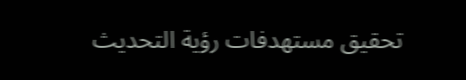تحقيق مستهدفات رؤية التحديث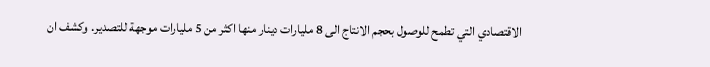الاقتصادي التي تطمح للوصول بحجم الانتاج الى 8 مليارات دينار منها اكثر من 5 مليارات موجهة للتصدير. وكشف ان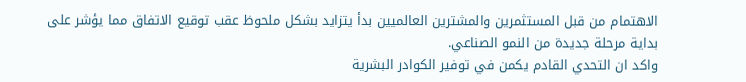الاهتمام من قبل المستثمرين والمشترين العالميين بدأ يتزايد بشكل ملحوظ عقب توقيع الاتفاق مما يؤشر على بداية مرحلة جديدة من النمو الصناعي.
واكد ان التحدي القادم يكمن في توفير الكوادر البشرية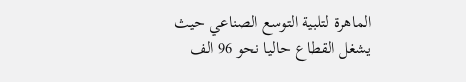الماهرة لتلبية التوسع الصناعي حيث يشغل القطاع حاليا نحو 96 الف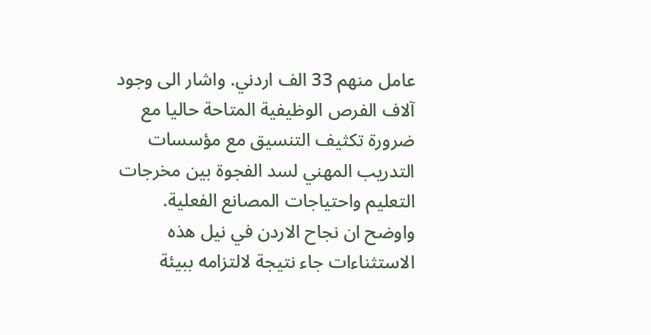عامل منهم 33 الف اردني. واشار الى وجود آلاف الفرص الوظيفية المتاحة حاليا مع ضرورة تكثيف التنسيق مع مؤسسات التدريب المهني لسد الفجوة بين مخرجات التعليم واحتياجات المصانع الفعلية.
واوضح ان نجاح الاردن في نيل هذه الاستثناءات جاء نتيجة لالتزامه ببيئة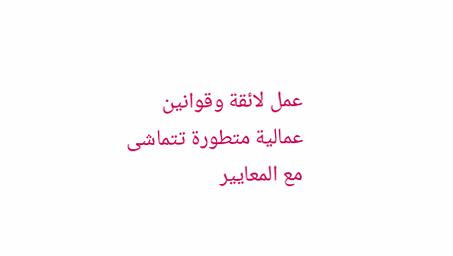عمل لائقة وقوانين عمالية متطورة تتماشى مع المعايير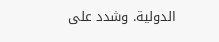الدولية. وشدد على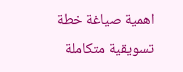اهمية صياغة خطة تسويقية متكاملة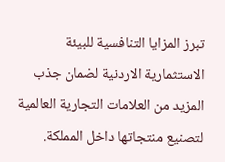تبرز المزايا التنافسية للبيئة الاستثمارية الاردنية لضمان جذب المزيد من العلامات التجارية العالمية لتصنيع منتجاتها داخل المملكة.